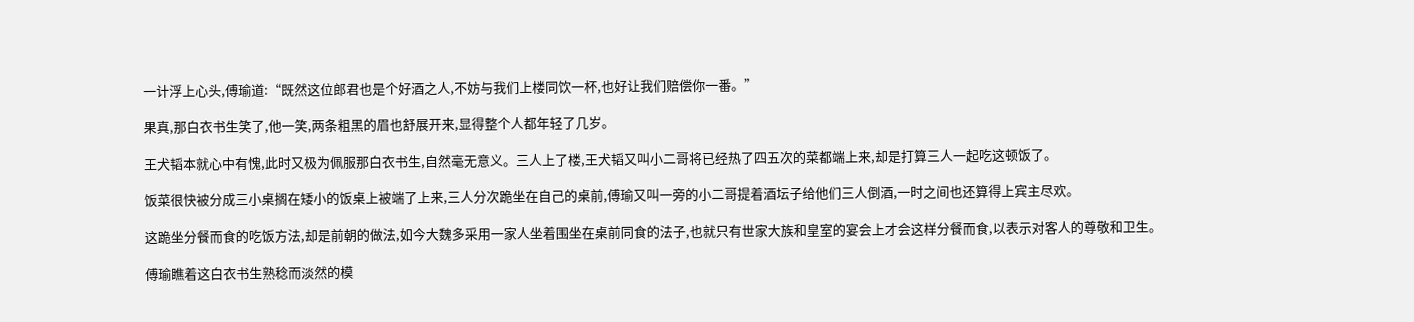一计浮上心头,傅瑜道:“既然这位郎君也是个好酒之人,不妨与我们上楼同饮一杯,也好让我们赔偿你一番。”

果真,那白衣书生笑了,他一笑,两条粗黑的眉也舒展开来,显得整个人都年轻了几岁。

王犬韬本就心中有愧,此时又极为佩服那白衣书生,自然毫无意义。三人上了楼,王犬韬又叫小二哥将已经热了四五次的菜都端上来,却是打算三人一起吃这顿饭了。

饭菜很快被分成三小桌搁在矮小的饭桌上被端了上来,三人分次跪坐在自己的桌前,傅瑜又叫一旁的小二哥提着酒坛子给他们三人倒酒,一时之间也还算得上宾主尽欢。

这跪坐分餐而食的吃饭方法,却是前朝的做法,如今大魏多采用一家人坐着围坐在桌前同食的法子,也就只有世家大族和皇室的宴会上才会这样分餐而食,以表示对客人的尊敬和卫生。

傅瑜瞧着这白衣书生熟稔而淡然的模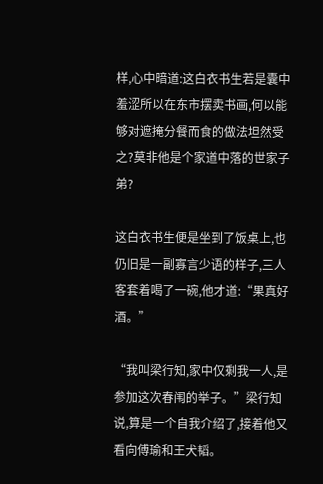样,心中暗道:这白衣书生若是囊中羞涩所以在东市摆卖书画,何以能够对遮掩分餐而食的做法坦然受之?莫非他是个家道中落的世家子弟?

这白衣书生便是坐到了饭桌上,也仍旧是一副寡言少语的样子,三人客套着喝了一碗,他才道:“果真好酒。”

“我叫梁行知,家中仅剩我一人,是参加这次春闱的举子。”梁行知说,算是一个自我介绍了,接着他又看向傅瑜和王犬韬。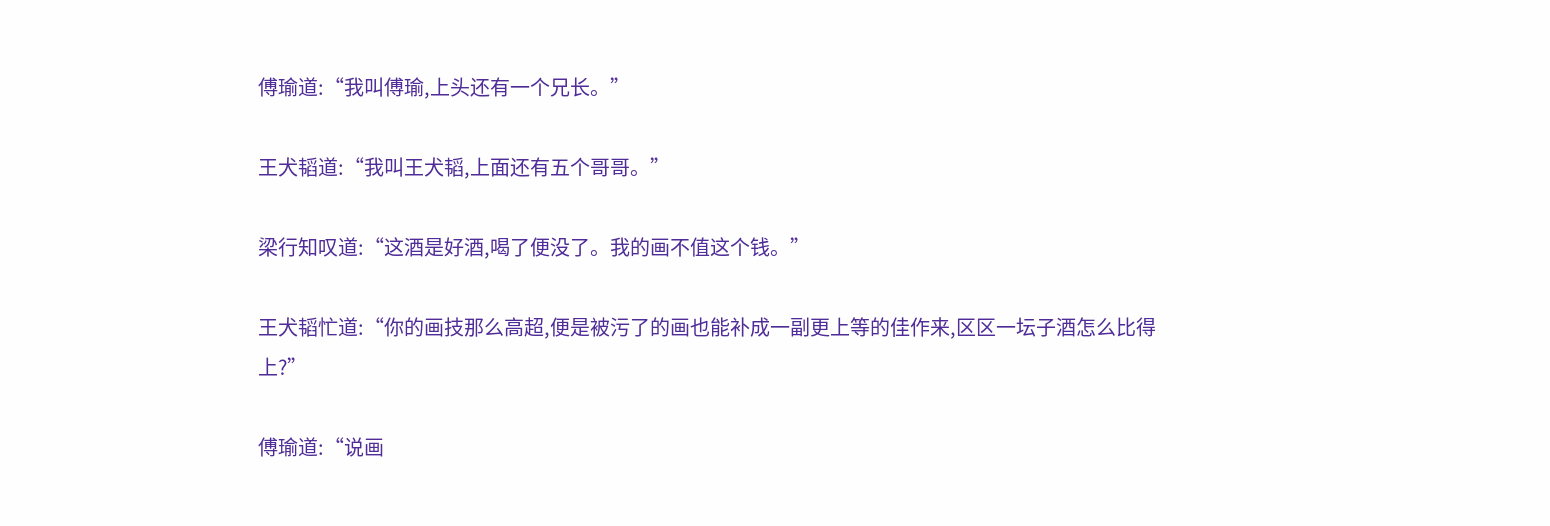傅瑜道:“我叫傅瑜,上头还有一个兄长。”

王犬韬道:“我叫王犬韬,上面还有五个哥哥。”

梁行知叹道:“这酒是好酒,喝了便没了。我的画不值这个钱。”

王犬韬忙道:“你的画技那么高超,便是被污了的画也能补成一副更上等的佳作来,区区一坛子酒怎么比得上?”

傅瑜道:“说画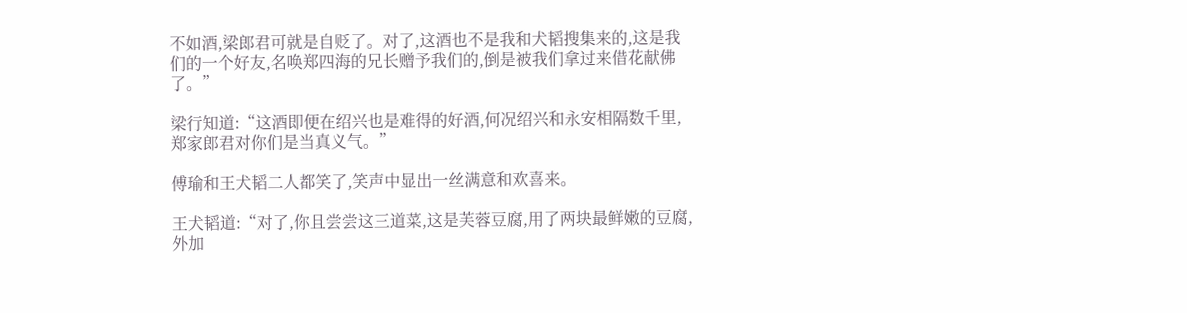不如酒,梁郎君可就是自贬了。对了,这酒也不是我和犬韬搜集来的,这是我们的一个好友,名唤郑四海的兄长赠予我们的,倒是被我们拿过来借花献佛了。”

梁行知道:“这酒即便在绍兴也是难得的好酒,何况绍兴和永安相隔数千里,郑家郎君对你们是当真义气。”

傅瑜和王犬韬二人都笑了,笑声中显出一丝满意和欢喜来。

王犬韬道:“对了,你且尝尝这三道菜,这是芙蓉豆腐,用了两块最鲜嫩的豆腐,外加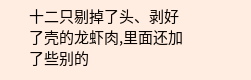十二只剔掉了头、剥好了壳的龙虾肉,里面还加了些别的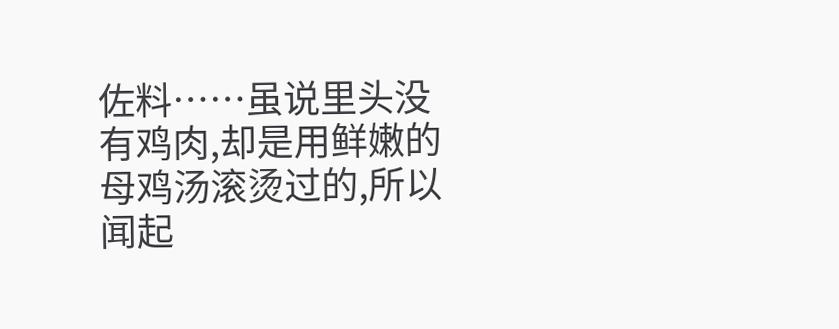佐料……虽说里头没有鸡肉,却是用鲜嫩的母鸡汤滚烫过的,所以闻起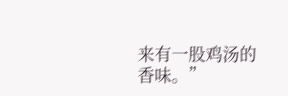来有一股鸡汤的香味。”